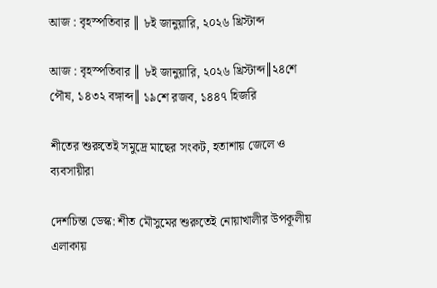আজ : বৃহস্পতিবার ║ ৮ই জানুয়ারি, ২০২৬ খ্রিস্টাব্দ

আজ : বৃহস্পতিবার ║ ৮ই জানুয়ারি, ২০২৬ খ্রিস্টাব্দ║২৪শে পৌষ, ১৪৩২ বঙ্গাব্দ║ ১৯শে রজব, ১৪৪৭ হিজরি

শীতের শুরুতেই সমুদ্রে মাছের সংকট, হতাশায় জেলে ও ব্যবসায়ীরা

দেশচিন্তা ডেস্ক: শীত মৌসুমের শুরুতেই নোয়াখালীর উপকূলীয় এলাকায়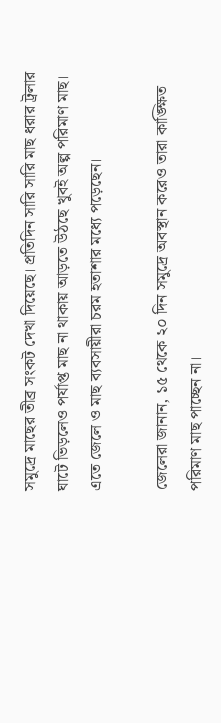সমুদ্রে মাছের তীব্র সংকট দেখা দিয়েছে। প্রতিদিন সারি সারি মাছ ধরার ট্রলার ঘাটে ভিড়লেও পর্যাপ্ত মাছ না থাকায় আড়তে উঠছে খুবই অল্প পরিমাণ মাছ। এতে জেলে ও মাছ ব্যবসায়ীরা চরম হতাশার মধ্যে পড়েছেন।

জেলেরা জানান, ১৫ থেকে ২০ দিন সমুদ্রে অবস্থান করেও তারা কাঙ্ক্ষিত পরিমাণ মাছ পাচ্ছেন না।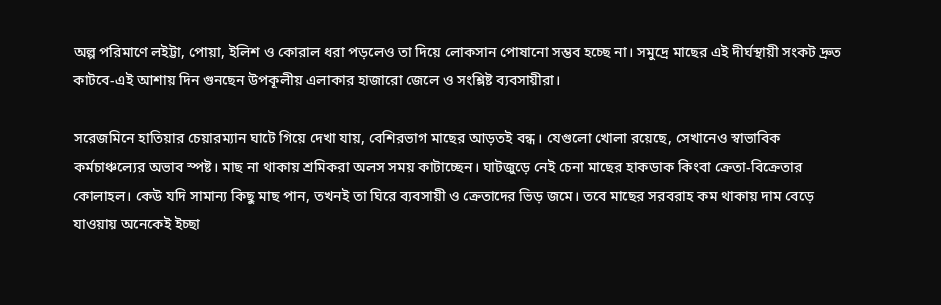অল্প পরিমাণে লইট্টা, পোয়া, ইলিশ ও কোরাল ধরা পড়লেও তা দিয়ে লোকসান পোষানো সম্ভব হচ্ছে না। সমুদ্রে মাছের এই দীর্ঘস্থায়ী সংকট দ্রুত কাটবে-এই আশায় দিন গুনছেন উপকূলীয় এলাকার হাজারো জেলে ও সংশ্লিষ্ট ব্যবসায়ীরা।

সরেজমিনে হাতিয়ার চেয়ারম্যান ঘাটে গিয়ে দেখা যায়, বেশিরভাগ মাছের আড়তই বন্ধ। যেগুলো খোলা রয়েছে, সেখানেও স্বাভাবিক কর্মচাঞ্চল্যের অভাব স্পষ্ট। মাছ না থাকায় শ্রমিকরা অলস সময় কাটাচ্ছেন। ঘাটজুড়ে নেই চেনা মাছের হাকডাক কিংবা ক্রেতা-বিক্রেতার কোলাহল। কেউ যদি সামান্য কিছু মাছ পান, তখনই তা ঘিরে ব্যবসায়ী ও ক্রেতাদের ভিড় জমে। তবে মাছের সরবরাহ কম থাকায় দাম বেড়ে যাওয়ায় অনেকেই ইচ্ছা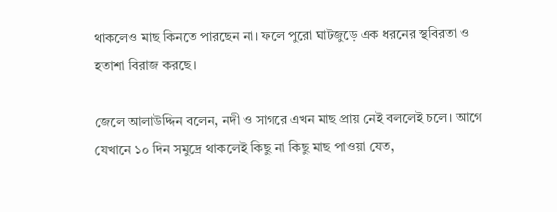থাকলেও মাছ কিনতে পারছেন না। ফলে পুরো ঘাটজুড়ে এক ধরনের স্থবিরতা ও হতাশা বিরাজ করছে।

জেলে আলাউদ্দিন বলেন, নদী ও সাগরে এখন মাছ প্রায় নেই বললেই চলে। আগে যেখানে ১০ দিন সমুদ্রে থাকলেই কিছু না কিছু মাছ পাওয়া যেত,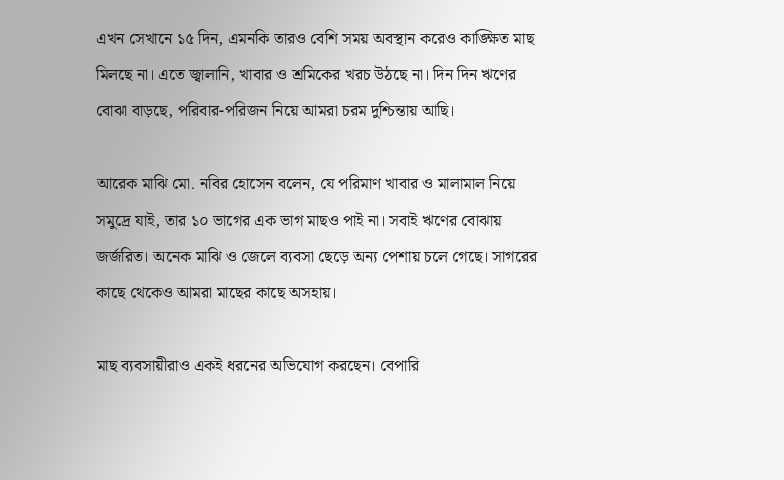এখন সেখানে ১৫ দিন, এমনকি তারও বেশি সময় অবস্থান করেও কাঙ্ক্ষিত মাছ মিলছে না। এতে জ্বালানি, খাবার ও শ্রমিকের খরচ উঠছে না। দিন দিন ঋণের বোঝা বাড়ছে, পরিবার-পরিজন নিয়ে আমরা চরম দুশ্চিন্তায় আছি।

আরেক মাঝি মো. নবির হোসেন বলেন, যে পরিমাণ খাবার ও মালামাল নিয়ে সমুদ্রে যাই, তার ১০ ভাগের এক ভাগ মাছও পাই না। সবাই ঋণের বোঝায় জর্জরিত। অনেক মাঝি ও জেলে ব্যবসা ছেড়ে অন্য পেশায় চলে গেছে। সাগরের কাছে থেকেও আমরা মাছের কাছে অসহায়।

মাছ ব্যবসায়ীরাও একই ধরনের অভিযোগ করছেন। বেপারি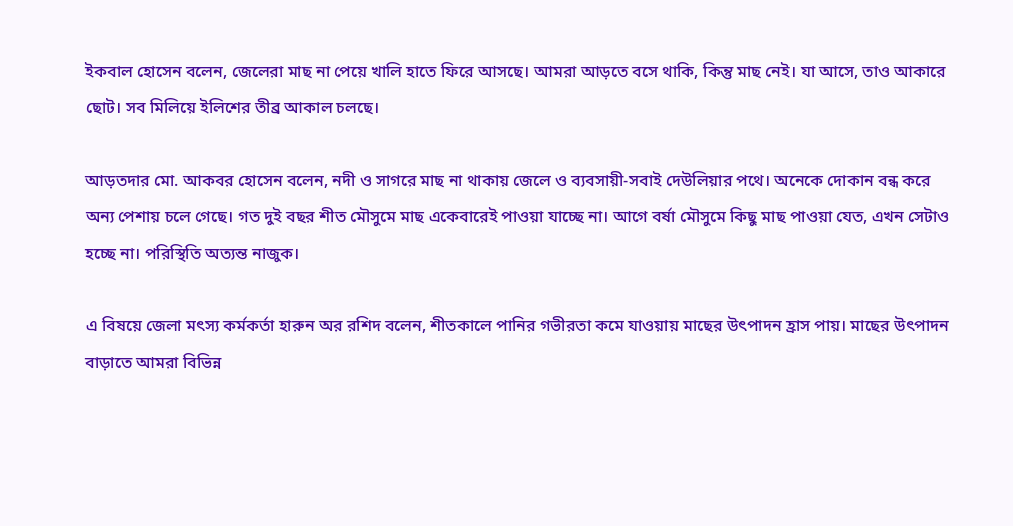ইকবাল হোসেন বলেন, জেলেরা মাছ না পেয়ে খালি হাতে ফিরে আসছে। আমরা আড়তে বসে থাকি, কিন্তু মাছ নেই। যা আসে, তাও আকারে ছোট। সব মিলিয়ে ইলিশের তীব্র আকাল চলছে।

আড়তদার মো. আকবর হোসেন বলেন, নদী ও সাগরে মাছ না থাকায় জেলে ও ব্যবসায়ী-সবাই দেউলিয়ার পথে। অনেকে দোকান বন্ধ করে অন্য পেশায় চলে গেছে। গত দুই বছর শীত মৌসুমে মাছ একেবারেই পাওয়া যাচ্ছে না। আগে বর্ষা মৌসুমে কিছু মাছ পাওয়া যেত, এখন সেটাও হচ্ছে না। পরিস্থিতি অত্যন্ত নাজুক।

এ বিষয়ে জেলা মৎস্য কর্মকর্তা হারুন অর রশিদ বলেন, শীতকালে পানির গভীরতা কমে যাওয়ায় মাছের উৎপাদন হ্রাস পায়। মাছের উৎপাদন বাড়াতে আমরা বিভিন্ন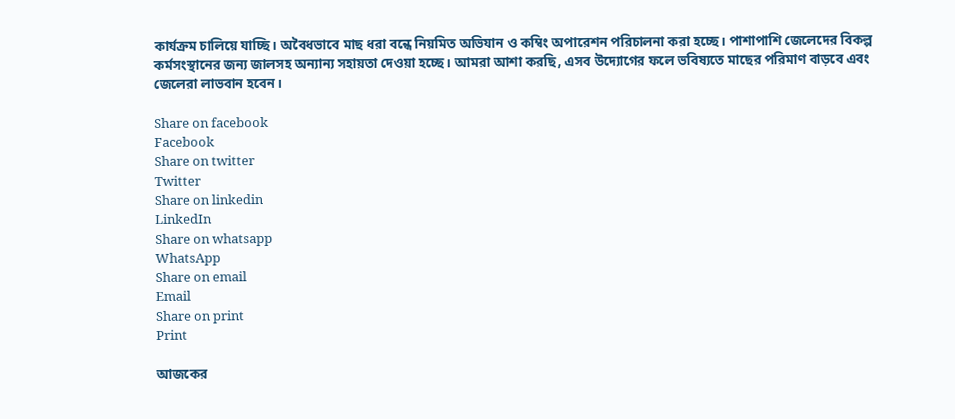কার্যক্রম চালিয়ে যাচ্ছি। অবৈধভাবে মাছ ধরা বন্ধে নিয়মিত অভিযান ও কম্বিং অপারেশন পরিচালনা করা হচ্ছে। পাশাপাশি জেলেদের বিকল্প কর্মসংস্থানের জন্য জালসহ অন্যান্য সহায়তা দেওয়া হচ্ছে। আমরা আশা করছি, এসব উদ্যোগের ফলে ভবিষ্যতে মাছের পরিমাণ বাড়বে এবং জেলেরা লাভবান হবেন।

Share on facebook
Facebook
Share on twitter
Twitter
Share on linkedin
LinkedIn
Share on whatsapp
WhatsApp
Share on email
Email
Share on print
Print

আজকের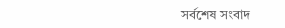সর্বশেষ সংবাদ